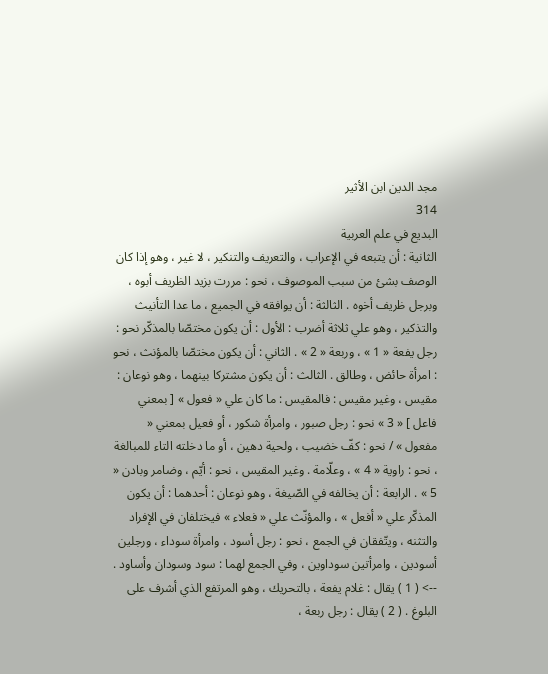مجد الدين ابن الأثير
314
البديع في علم العربية
الثانية : أن يتبعه في الإعراب ، والتعريف والتنكير ، لا غير ، وهو إذا كان الوصف بشئ من سبب الموصوف ، نحو : مررت بزيد الظريف أبوه ، وبرجل ظريف أخوه . الثالثة : أن يوافقه في الجميع ، ما عدا التأنيث والتذكير ، وهو علي ثلاثة أضرب : الأول : أن يكون مختصّا بالمذكّر نحو : رجل يفعة « 1 » ، وربعة « 2 » . الثاني : أن يكون مختصّا بالمؤنث ، نحو : امرأة حائض ، وطالق . الثالث : أن يكون مشتركا بينهما ، وهو نوعان : مقيس ، وغير مقيس : فالمقيس : ما كان علي « فعول » [ بمعني فاعل ] « 3 » نحو : رجل صبور ، وامرأة شكور ، أو فعيل بمعني « مفعول » / نحو : كفّ خضيب ، ولحية دهين ، أو ما دخلته التاء للمبالغة ، نحو : راوية « 4 » ، وعلّامة . وغير المقيس ، نحو : أيّم ، وضامر وبادن « 5 » . الرابعة : أن يخالفه في الصّيغة ، وهو نوعان : أحدهما : أن يكون المذكّر علي « أفعل » ، والمؤنّث علي « فعلاء » فيختلفان في الإفراد والتثنه ، ويتّفقان في الجمع ، نحو : رجل أسود ، وامرأة سوداء ، ورجلين أسودين ، وامرأتين سوداوين ، وفي الجمع لهما : سود وسودان وأساود .
--> ( 1 ) يقال : غلام يفعة ، بالتحريك ، وهو المرتفع الذي أشرف على البلوغ . ( 2 ) يقال : رجل ربعة ،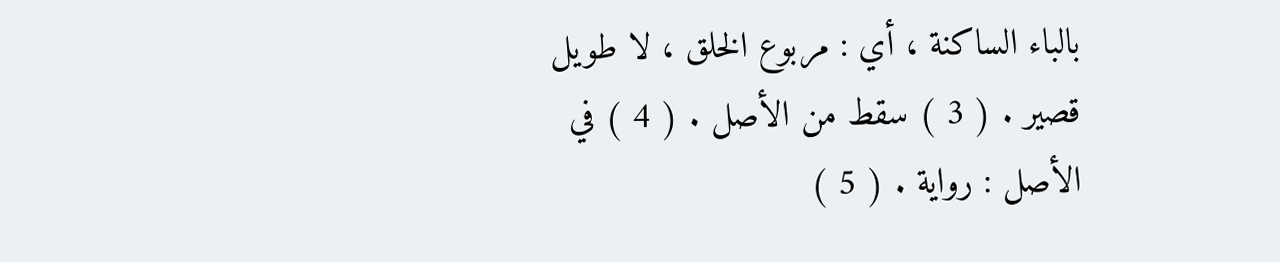بالباء الساكنة ، أي : مربوع الخلق ، لا طويل قصير . ( 3 ) سقط من الأصل . ( 4 ) في الأصل : رواية . ( 5 )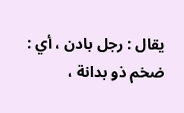يقال : رجل بادن ، أي : ضخم ذو بدانة ،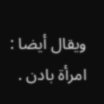ويقال أيضا : امرأة بادن .